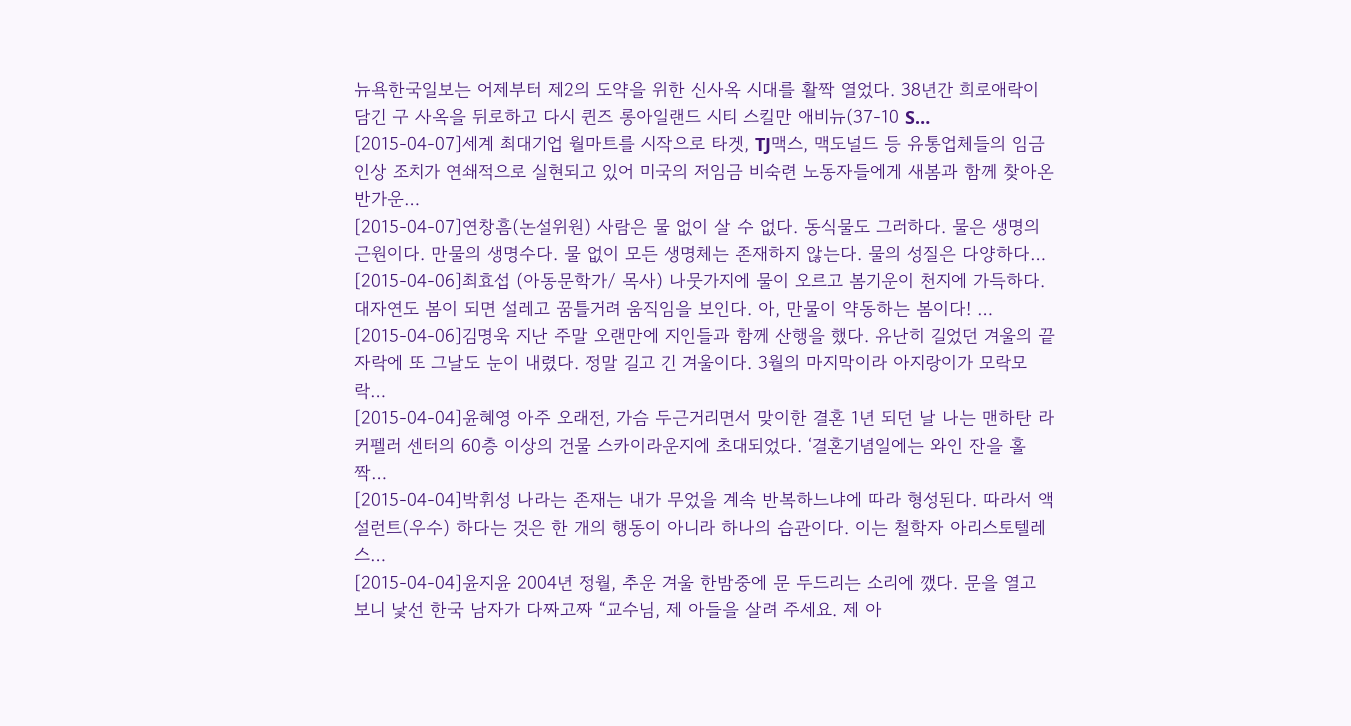뉴욕한국일보는 어제부터 제2의 도약을 위한 신사옥 시대를 활짝 열었다. 38년간 희로애락이 담긴 구 사옥을 뒤로하고 다시 퀸즈 롱아일랜드 시티 스킬만 애비뉴(37-10 S…
[2015-04-07]세계 최대기업 월마트를 시작으로 타겟, TJ맥스, 맥도널드 등 유통업체들의 임금 인상 조치가 연쇄적으로 실현되고 있어 미국의 저임금 비숙련 노동자들에게 새봄과 함께 찾아온 반가운…
[2015-04-07]연창흠(논설위원) 사람은 물 없이 살 수 없다. 동식물도 그러하다. 물은 생명의 근원이다. 만물의 생명수다. 물 없이 모든 생명체는 존재하지 않는다. 물의 성질은 다양하다…
[2015-04-06]최효섭 (아동문학가/ 목사) 나뭇가지에 물이 오르고 봄기운이 천지에 가득하다. 대자연도 봄이 되면 설레고 꿈틀거려 움직임을 보인다. 아, 만물이 약동하는 봄이다! …
[2015-04-06]김명욱 지난 주말 오랜만에 지인들과 함께 산행을 했다. 유난히 길었던 겨울의 끝자락에 또 그날도 눈이 내렸다. 정말 길고 긴 겨울이다. 3월의 마지막이라 아지랑이가 모락모락…
[2015-04-04]윤혜영 아주 오래전, 가슴 두근거리면서 맞이한 결혼 1년 되던 날 나는 맨하탄 라커펠러 센터의 60층 이상의 건물 스카이라운지에 초대되었다. ‘결혼기념일에는 와인 잔을 홀짝…
[2015-04-04]박휘성 나라는 존재는 내가 무었을 계속 반복하느냐에 따라 형성된다. 따라서 액설런트(우수) 하다는 것은 한 개의 행동이 아니라 하나의 습관이다. 이는 철학자 아리스토텔레스…
[2015-04-04]윤지윤 2004년 정월, 추운 겨울 한밤중에 문 두드리는 소리에 깼다. 문을 열고 보니 낯선 한국 남자가 다짜고짜 “교수님, 제 아들을 살려 주세요. 제 아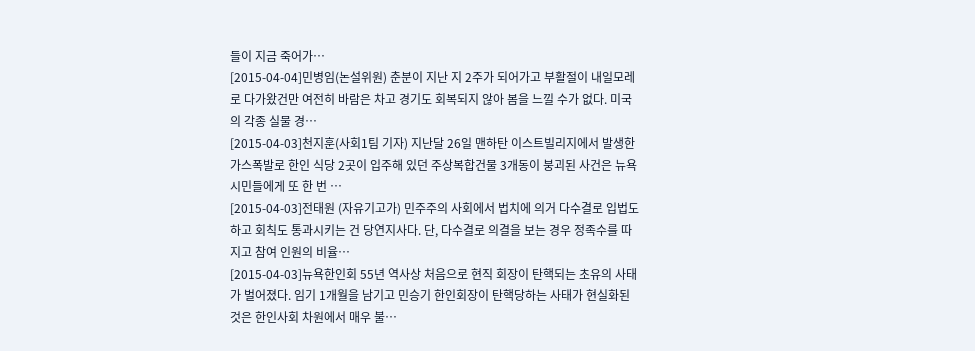들이 지금 죽어가…
[2015-04-04]민병임(논설위원) 춘분이 지난 지 2주가 되어가고 부활절이 내일모레로 다가왔건만 여전히 바람은 차고 경기도 회복되지 않아 봄을 느낄 수가 없다. 미국의 각종 실물 경…
[2015-04-03]천지훈(사회1팀 기자) 지난달 26일 맨하탄 이스트빌리지에서 발생한 가스폭발로 한인 식당 2곳이 입주해 있던 주상복합건물 3개동이 붕괴된 사건은 뉴욕시민들에게 또 한 번 …
[2015-04-03]전태원 (자유기고가) 민주주의 사회에서 법치에 의거 다수결로 입법도 하고 회칙도 통과시키는 건 당연지사다. 단, 다수결로 의결을 보는 경우 정족수를 따지고 참여 인원의 비율…
[2015-04-03]뉴욕한인회 55년 역사상 처음으로 현직 회장이 탄핵되는 초유의 사태가 벌어졌다. 임기 1개월을 남기고 민승기 한인회장이 탄핵당하는 사태가 현실화된 것은 한인사회 차원에서 매우 불…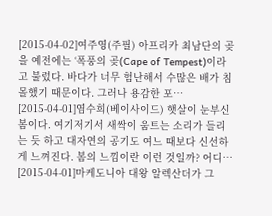[2015-04-02]여주영(주필) 아프리카 최남단의 곶을 예전에는 ‘폭풍의 곶(Cape of Tempest)이라고 불렀다. 바다가 너무 험난해서 수많은 배가 침몰했기 때문이다. 그러나 용감한 포…
[2015-04-01]염수희(베이사이드) 햇살이 눈부신 봄이다. 여기저기서 새싹이 움트는 소리가 들리는 듯 하고 대자연의 공기도 여느 때보다 신선하게 느껴진다. 봄의 느낌이란 이런 것일까? 어디…
[2015-04-01]마케도니아 대왕 알렉산더가 그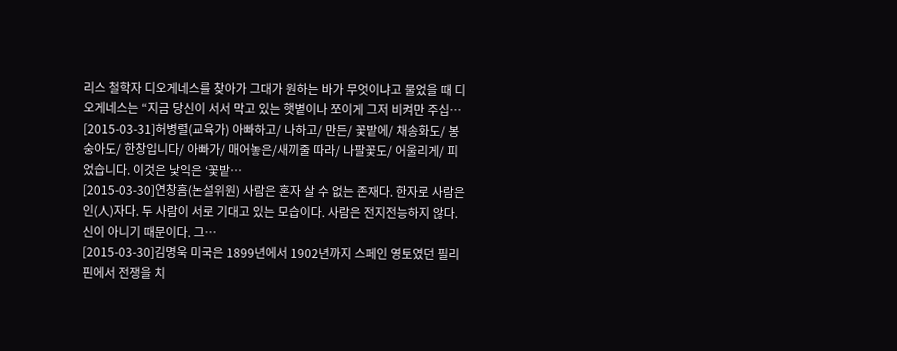리스 철학자 디오게네스를 찾아가 그대가 원하는 바가 무엇이냐고 물었을 때 디오게네스는 “지금 당신이 서서 막고 있는 햇볕이나 쪼이게 그저 비켜만 주십…
[2015-03-31]허병렬(교육가) 아빠하고/ 나하고/ 만든/ 꽃밭에/ 채송화도/ 봉숭아도/ 한창입니다/ 아빠가/ 매어놓은/새끼줄 따라/ 나팔꽃도/ 어울리게/ 피었습니다. 이것은 낯익은 ‘꽃밭…
[2015-03-30]연창흠(논설위원) 사람은 혼자 살 수 없는 존재다. 한자로 사람은 인(人)자다. 두 사람이 서로 기대고 있는 모습이다. 사람은 전지전능하지 않다. 신이 아니기 때문이다. 그…
[2015-03-30]김명욱 미국은 1899년에서 1902년까지 스페인 영토였던 필리핀에서 전쟁을 치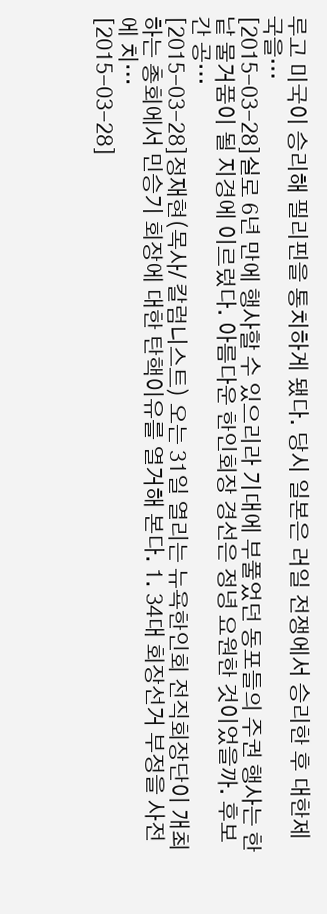루고 미국이 승리해 필리핀을 통치하게 됐다. 당시 일본은 러일 전쟁에서 승리한 후 대한제국을…
[2015-03-28]실로 6년 만에 행사할 수 있으리라 기대에 부풀었던 동포들의 주권 행사는 한낱 물거품이 될 지경에 이르렀다. 아름다운 한인회장 경선은 정녕 요원한 것이었을까. 후보 간 공…
[2015-03-28]정재현(목사/ 칼럼니스트) 오는 31일 열리는 뉴욕한인회 전직회장단이 개최하는 총회에서 민승기 회장에 대한 탄핵이유를 열거해 본다. 1. 34대 회장선거 부정을 사전에 치…
[2015-03-28]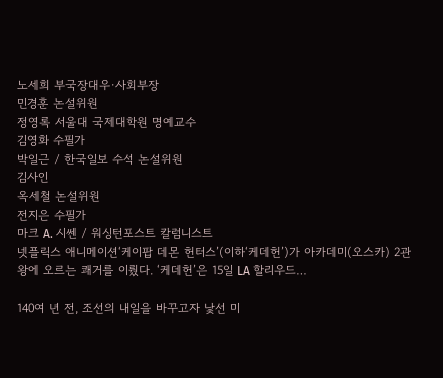노세희 부국장대우·사회부장
민경훈 논설위원
정영록 서울대 국제대학원 명예교수
김영화 수필가
박일근 / 한국일보 수석 논설위원
김사인
옥세철 논설위원
전지은 수필가
마크 A. 시쎈 / 워싱턴포스트 칼럼니스트
넷플릭스 애니메이션‘케이팝 데몬 헌터스’(이하‘케데헌’)가 아카데미(오스카) 2관왕에 오르는 쾌거를 이뤘다. ‘케데헌’은 15일 LA 할리우드…

140여 년 전, 조선의 내일을 바꾸고자 낯선 미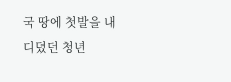국 땅에 첫발을 내디뎠던 청년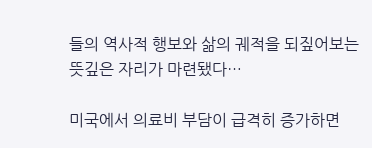들의 역사적 행보와 삶의 궤적을 되짚어보는 뜻깊은 자리가 마련됐다…

미국에서 의료비 부담이 급격히 증가하면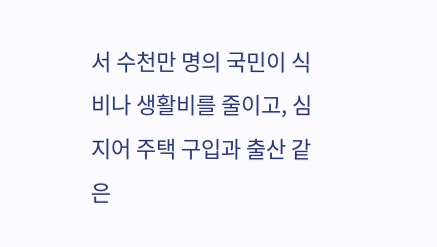서 수천만 명의 국민이 식비나 생활비를 줄이고, 심지어 주택 구입과 출산 같은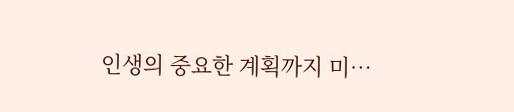인생의 중요한 계획까지 미…